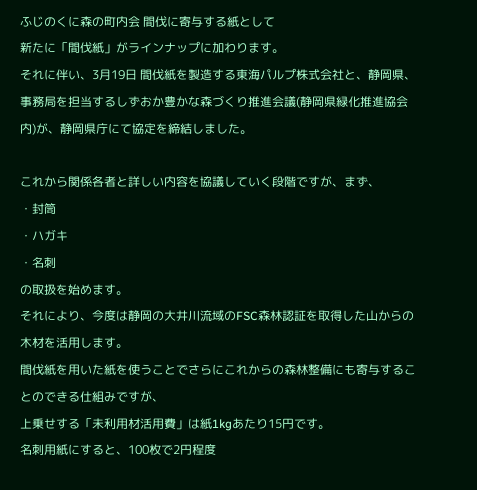ふじのくに森の町内会 間伐に寄与する紙として
新たに「間伐紙」がラインナップに加わります。
それに伴い、3月19日 間伐紙を製造する東海パルプ株式会社と、静岡県、事務局を担当するしずおか豊かな森づくり推進会議(静岡県緑化推進協会内)が、静岡県庁にて協定を締結しました。

これから関係各者と詳しい内容を協議していく段階ですが、まず、
・封筒
・ハガキ
・名刺
の取扱を始めます。
それにより、今度は静岡の大井川流域のFSC森林認証を取得した山からの木材を活用します。
間伐紙を用いた紙を使うことでさらにこれからの森林整備にも寄与することのできる仕組みですが、
上乗せする「未利用材活用費」は紙1kgあたり15円です。
名刺用紙にすると、100枚で2円程度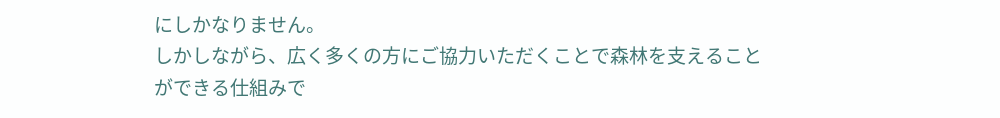にしかなりません。
しかしながら、広く多くの方にご協力いただくことで森林を支えることができる仕組みで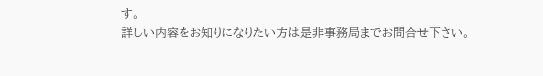す。
詳しい内容をお知りになりたい方は是非事務局までお問合せ下さい。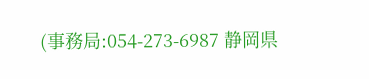(事務局:054-273-6987 静岡県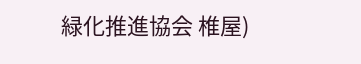緑化推進協会 椎屋)